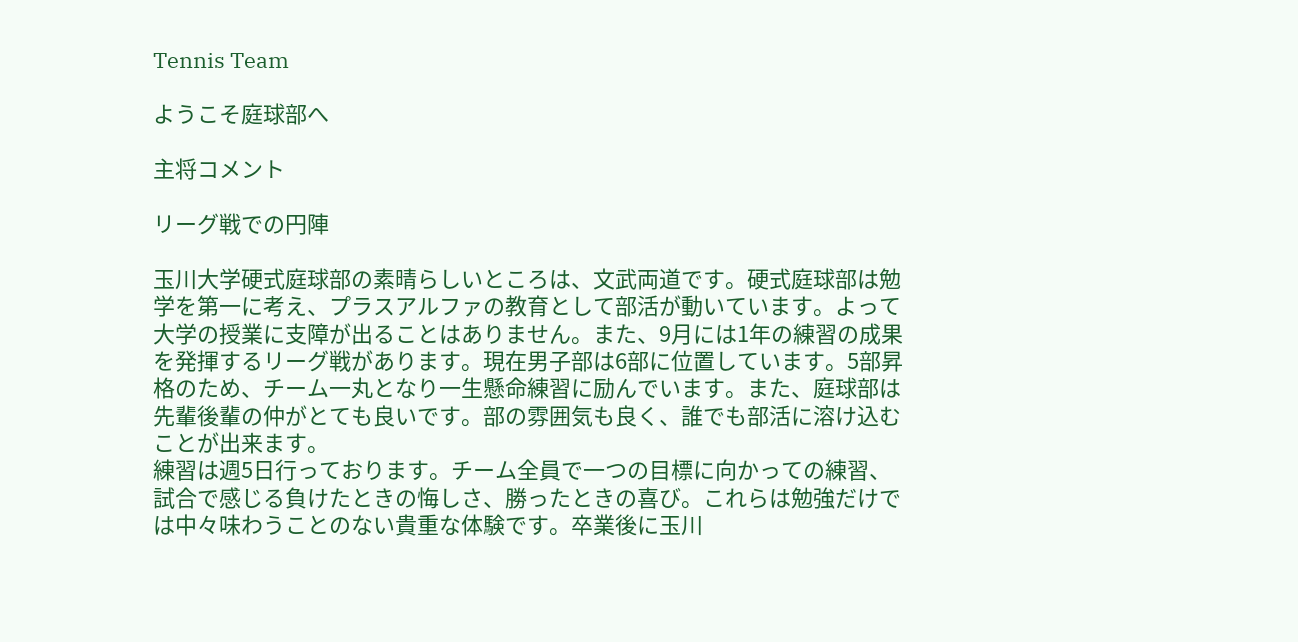Tennis Team

ようこそ庭球部へ

主将コメント

リーグ戦での円陣

玉川大学硬式庭球部の素晴らしいところは、文武両道です。硬式庭球部は勉学を第一に考え、プラスアルファの教育として部活が動いています。よって大学の授業に支障が出ることはありません。また、9月には1年の練習の成果を発揮するリーグ戦があります。現在男子部は6部に位置しています。5部昇格のため、チーム一丸となり一生懸命練習に励んでいます。また、庭球部は先輩後輩の仲がとても良いです。部の雰囲気も良く、誰でも部活に溶け込むことが出来ます。
練習は週5日行っております。チーム全員で一つの目標に向かっての練習、試合で感じる負けたときの悔しさ、勝ったときの喜び。これらは勉強だけでは中々味わうことのない貴重な体験です。卒業後に玉川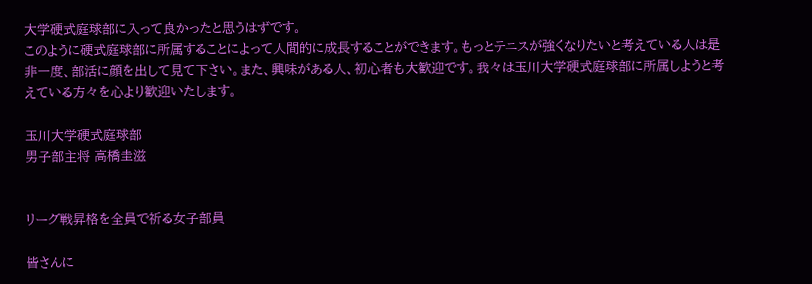大学硬式庭球部に入って良かったと思うはずです。
このように硬式庭球部に所属することによって人間的に成長することができます。もっとテニスが強くなりたいと考えている人は是非一度、部活に顔を出して見て下さい。また、興味がある人、初心者も大歓迎です。我々は玉川大学硬式庭球部に所属しようと考えている方々を心より歓迎いたします。

玉川大学硬式庭球部
男子部主将 高橋圭滋


リーグ戦昇格を全員で祈る女子部員

皆さんに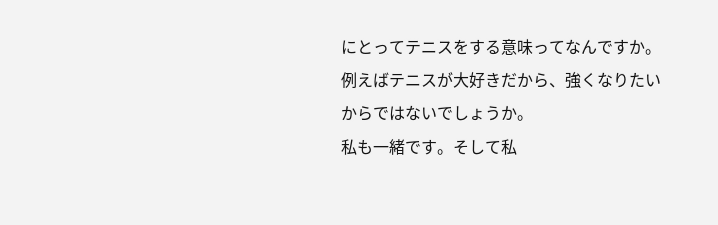にとってテニスをする意味ってなんですか。例えばテニスが大好きだから、強くなりたいからではないでしょうか。
私も一緒です。そして私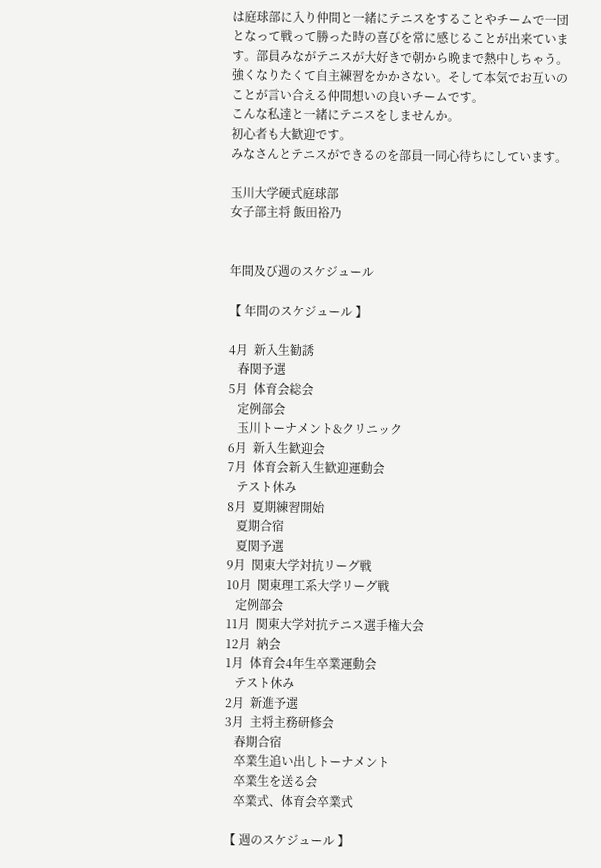は庭球部に入り仲間と一緒にテニスをすることやチームで一団となって戦って勝った時の喜びを常に感じることが出来ています。部員みながテニスが大好きで朝から晩まで熱中しちゃう。強くなりたくて自主練習をかかさない。そして本気でお互いのことが言い合える仲間想いの良いチームです。
こんな私達と一緒にテニスをしませんか。
初心者も大歓迎です。
みなさんとテニスができるのを部員一同心待ちにしています。

玉川大学硬式庭球部
女子部主将 飯田裕乃


年間及び週のスケジュール

【 年間のスケジュール 】

4月  新入生勧誘
   春関予選
5月  体育会総会
   定例部会
   玉川トーナメント&クリニック
6月  新入生歓迎会
7月  体育会新入生歓迎運動会
   テスト休み
8月  夏期練習開始
   夏期合宿
   夏関予選
9月  関東大学対抗リーグ戦
10月  関東理工系大学リーグ戦
   定例部会
11月  関東大学対抗テニス選手権大会
12月  納会
1月  体育会4年生卒業運動会
   テスト休み
2月  新進予選
3月  主将主務研修会
   春期合宿
   卒業生追い出しトーナメント
   卒業生を送る会
   卒業式、体育会卒業式

【 週のスケジュール 】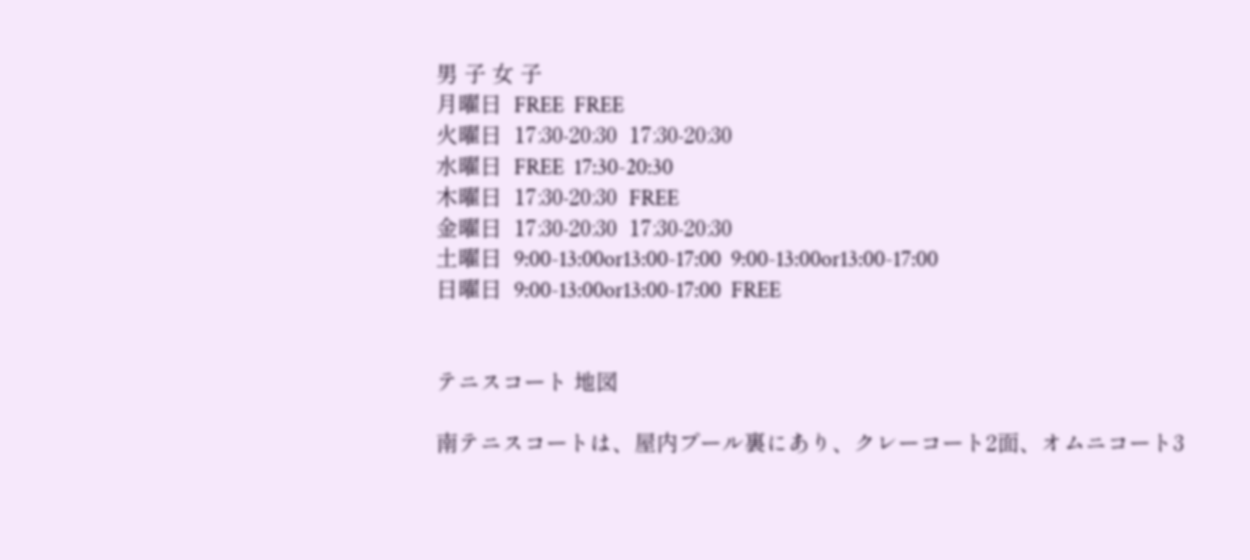男 子 女 子
月曜日  FREE  FREE
火曜日  17:30-20:30  17:30-20:30
水曜日  FREE  17:30-20:30
木曜日  17:30-20:30  FREE
金曜日  17:30-20:30  17:30-20:30
土曜日  9:00-13:00or13:00-17:00  9:00-13:00or13:00-17:00
日曜日  9:00-13:00or13:00-17:00  FREE


テニスコート 地図

南テニスコートは、屋内プール裏にあり、クレーコート2面、オムニコート3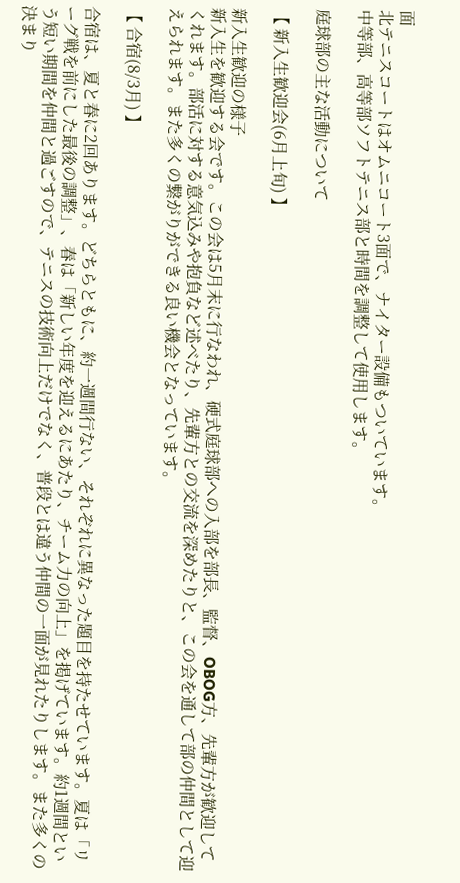面
北テニスコートはオムニコート3面で、ナイター設備もついています。
中等部、高等部ソフトテニス部と時間を調整して使用します。

庭球部の主な活動について

【 新入生歓迎会(6月上旬) 】

新入生歓迎の様子
新入生を歓迎する会です。この会は5月末に行なわれ、硬式庭球部への入部を部長、監督、OBOG方、先輩方が歓迎してくれます。部活に対する意気込みや抱負など述べたり、先輩方との交流を深めたりと、この会を通して部の仲間として迎えられます。また多くの繋がりができる良い機会となっています。

【 合宿(8/3月) 】

合宿は、夏と春に2回あります。どちらともに、約一週間行ない、それぞれに異なった題目を持たせています。夏は「リーグ戦を前にした最後の調整」、春は「新しい年度を迎えるにあたり、チーム力の向上」を掲げています。約1週間という短い期間を仲間と過ごすので、テニスの技術向上だけでなく、普段とは違う仲間の一面が見れたりします。また多くの決まり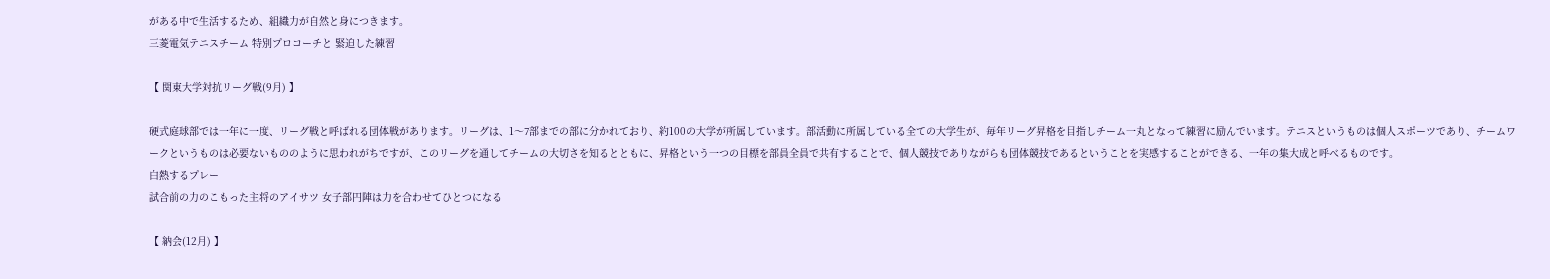がある中で生活するため、組織力が自然と身につきます。
三菱電気テニスチーム 特別プロコーチと 緊迫した練習

【 関東大学対抗リーグ戦(9月) 】

硬式庭球部では一年に一度、リーグ戦と呼ばれる団体戦があります。リーグは、1〜7部までの部に分かれており、約100の大学が所属しています。部活動に所属している全ての大学生が、毎年リーグ昇格を目指しチーム一丸となって練習に励んでいます。テニスというものは個人スポーツであり、チームワークというものは必要ないもののように思われがちですが、このリーグを通してチームの大切さを知るとともに、昇格という一つの目標を部員全員で共有することで、個人競技でありながらも団体競技であるということを実感することができる、一年の集大成と呼べるものです。
白熱するプレー
試合前の力のこもった主将のアイサツ 女子部円陣は力を合わせてひとつになる

【 納会(12月) 】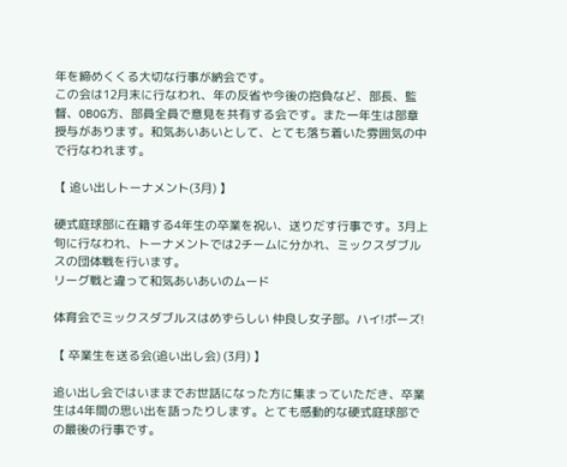年を締めくくる大切な行事が納会です。
この会は12月末に行なわれ、年の反省や今後の抱負など、部長、監督、OBOG方、部員全員で意見を共有する会です。また一年生は部章授与があります。和気あいあいとして、とても落ち着いた雰囲気の中で行なわれます。

【 追い出しトーナメント(3月) 】

硬式庭球部に在籍する4年生の卒業を祝い、送りだす行事です。3月上旬に行なわれ、トーナメントでは2チームに分かれ、ミックスダブルスの団体戦を行います。
リーグ戦と違って和気あいあいのムード

体育会でミックスダブルスはめずらしい 仲良し女子部。ハイ!ポーズ!

【 卒業生を送る会(追い出し会) (3月) 】

追い出し会ではいままでお世話になった方に集まっていただき、卒業生は4年間の思い出を語ったりします。とても感動的な硬式庭球部での最後の行事です。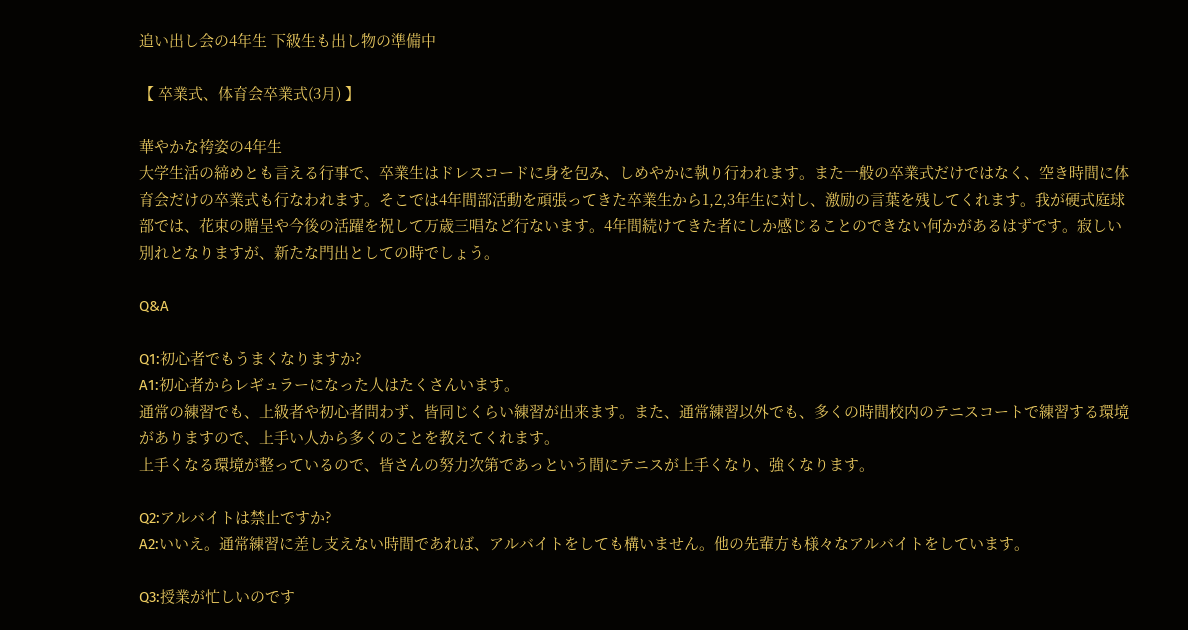追い出し会の4年生 下級生も出し物の準備中

【 卒業式、体育会卒業式(3月) 】

華やかな袴姿の4年生
大学生活の締めとも言える行事で、卒業生はドレスコードに身を包み、しめやかに執り行われます。また一般の卒業式だけではなく、空き時間に体育会だけの卒業式も行なわれます。そこでは4年間部活動を頑張ってきた卒業生から1,2,3年生に対し、激励の言葉を残してくれます。我が硬式庭球部では、花束の贈呈や今後の活躍を祝して万歳三唱など行ないます。4年間続けてきた者にしか感じることのできない何かがあるはずです。寂しい別れとなりますが、新たな門出としての時でしょう。

Q&A

Q1:初心者でもうまくなりますか?
A1:初心者からレギュラーになった人はたくさんいます。
通常の練習でも、上級者や初心者問わず、皆同じくらい練習が出来ます。また、通常練習以外でも、多くの時間校内のテニスコートで練習する環境がありますので、上手い人から多くのことを教えてくれます。
上手くなる環境が整っているので、皆さんの努力次第であっという間にテニスが上手くなり、強くなります。

Q2:アルバイトは禁止ですか?
A2:いいえ。通常練習に差し支えない時間であれば、アルバイトをしても構いません。他の先輩方も様々なアルバイトをしています。

Q3:授業が忙しいのです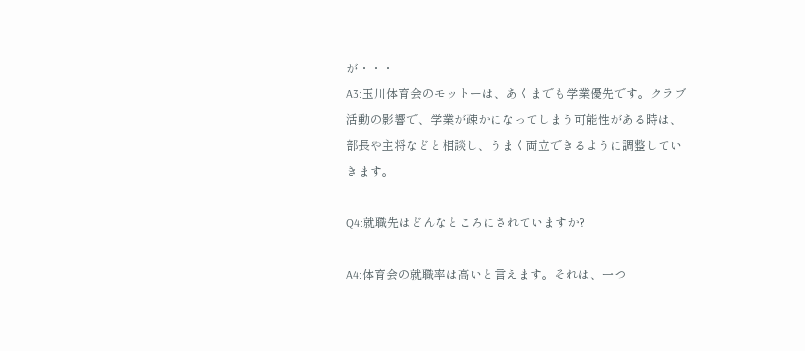が・・・
A3:玉川体育会のモットーは、あくまでも学業優先です。クラブ活動の影響で、学業が疎かになってしまう可能性がある時は、部長や主将などと相談し、うまく両立できるように調整していきます。

Q4:就職先はどんなところにされていますか?

A4:体育会の就職率は高いと言えます。それは、一つ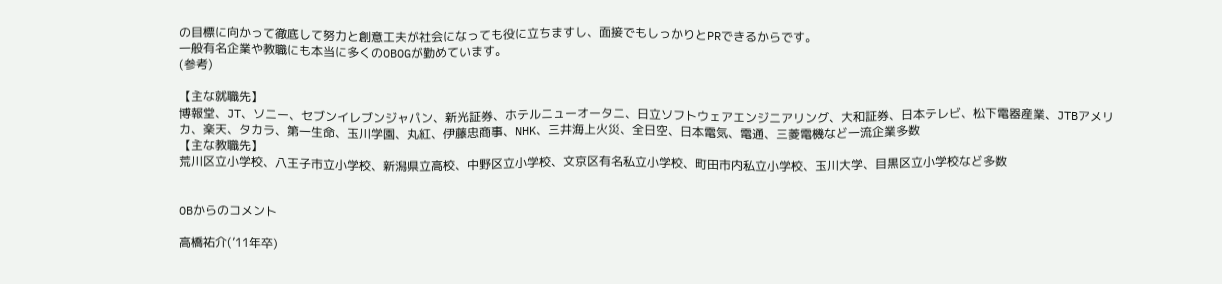の目標に向かって徹底して努力と創意工夫が社会になっても役に立ちますし、面接でもしっかりとPRできるからです。
一般有名企業や教職にも本当に多くのOBOGが勤めています。
(参考)

【主な就職先】
博報堂、JT、ソニー、セブンイレブンジャパン、新光証券、ホテルニューオータニ、日立ソフトウェアエンジニアリング、大和証券、日本テレビ、松下電器産業、JTBアメリカ、楽天、タカラ、第一生命、玉川学園、丸紅、伊藤忠商事、NHK、三井海上火災、全日空、日本電気、電通、三菱電機など一流企業多数
【主な教職先】
荒川区立小学校、八王子市立小学校、新潟県立高校、中野区立小学校、文京区有名私立小学校、町田市内私立小学校、玉川大学、目黒区立小学校など多数


OBからのコメント

高橋祐介(’11年卒)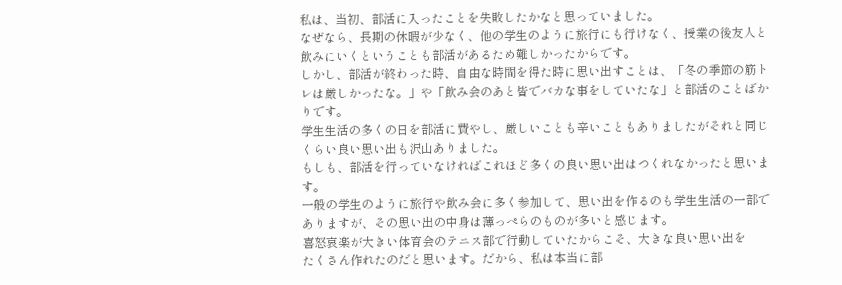私は、当初、部活に入ったことを失敗したかなと思っていました。
なぜなら、長期の休暇が少なく、他の学生のように旅行にも行けなく、授業の後友人と飲みにいくということも部活があるため難しかったからです。
しかし、部活が終わった時、自由な時間を得た時に思い出すことは、「冬の季節の筋トレは厳しかったな。」や「飲み会のあと皆でバカな事をしていたな」と部活のことばかりです。
学生生活の多くの日を部活に費やし、厳しいことも辛いこともありましたがそれと同じくらい良い思い出も沢山ありました。
もしも、部活を行っていなければこれほど多くの良い思い出はつくれなかったと思います。
一般の学生のように旅行や飲み会に多く参加して、思い出を作るのも学生生活の一部でありますが、その思い出の中身は薄っぺらのものが多いと感じます。
喜怒哀楽が大きい体育会のテニス部で行動していたからこそ、大きな良い思い出を
たくさん作れたのだと思います。だから、私は本当に部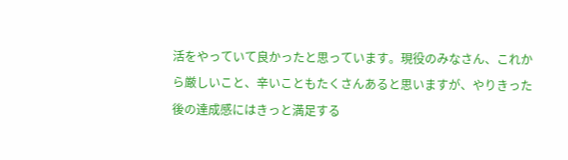活をやっていて良かったと思っています。現役のみなさん、これから厳しいこと、辛いこともたくさんあると思いますが、やりきった後の達成感にはきっと満足する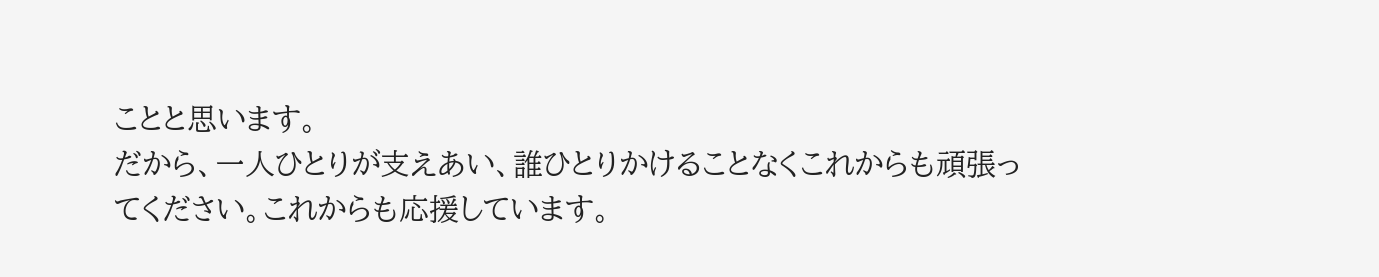ことと思います。
だから、一人ひとりが支えあい、誰ひとりかけることなくこれからも頑張ってください。これからも応援しています。